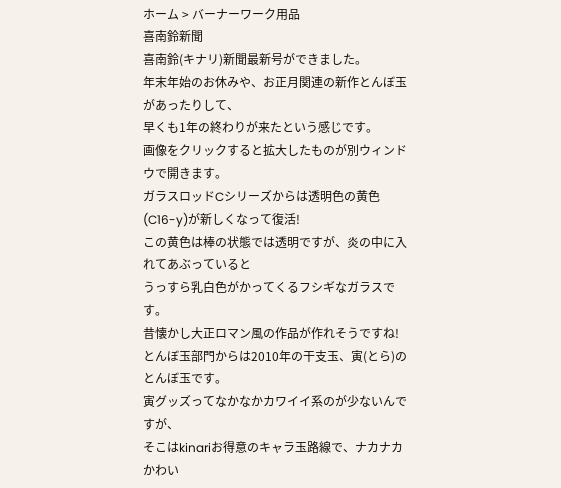ホーム > バーナーワーク用品
喜南鈴新聞
喜南鈴(キナリ)新聞最新号ができました。
年末年始のお休みや、お正月関連の新作とんぼ玉があったりして、
早くも1年の終わりが来たという感じです。
画像をクリックすると拡大したものが別ウィンドウで開きます。
ガラスロッドCシリーズからは透明色の黄色(C16-y)が新しくなって復活!
この黄色は棒の状態では透明ですが、炎の中に入れてあぶっていると
うっすら乳白色がかってくるフシギなガラスです。
昔懐かし大正ロマン風の作品が作れそうですね!
とんぼ玉部門からは2010年の干支玉、寅(とら)のとんぼ玉です。
寅グッズってなかなかカワイイ系のが少ないんですが、
そこはkinariお得意のキャラ玉路線で、ナカナカかわい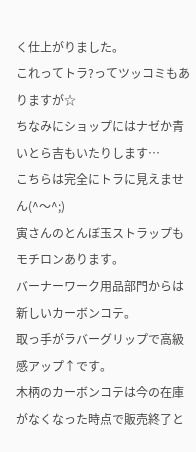く仕上がりました。
これってトラ?ってツッコミもありますが☆
ちなみにショップにはナゼか青いとら吉もいたりします…
こちらは完全にトラに見えません(^〜^;)
寅さんのとんぼ玉ストラップもモチロンあります。
バーナーワーク用品部門からは新しいカーボンコテ。
取っ手がラバーグリップで高級感アップ↑です。
木柄のカーボンコテは今の在庫がなくなった時点で販売終了と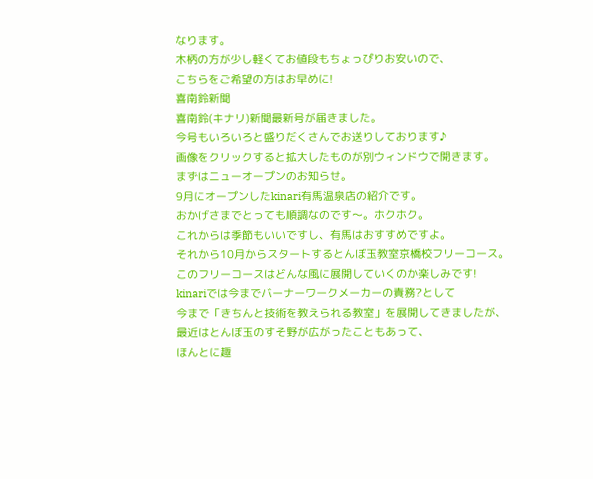なります。
木柄の方が少し軽くてお値段もちょっぴりお安いので、
こちらをご希望の方はお早めに!
喜南鈴新聞
喜南鈴(キナリ)新聞最新号が届きました。
今号もいろいろと盛りだくさんでお送りしております♪
画像をクリックすると拡大したものが別ウィンドウで開きます。
まずはニューオープンのお知らせ。
9月にオープンしたkinari有馬温泉店の紹介です。
おかげさまでとっても順調なのです〜。ホクホク。
これからは季節もいいですし、有馬はおすすめですよ。
それから10月からスタートするとんぼ玉教室京橋校フリーコース。
このフリーコースはどんな風に展開していくのか楽しみです!
kinariでは今までバーナーワークメーカーの責務?として
今まで「きちんと技術を教えられる教室」を展開してきましたが、
最近はとんぼ玉のすそ野が広がったこともあって、
ほんとに趣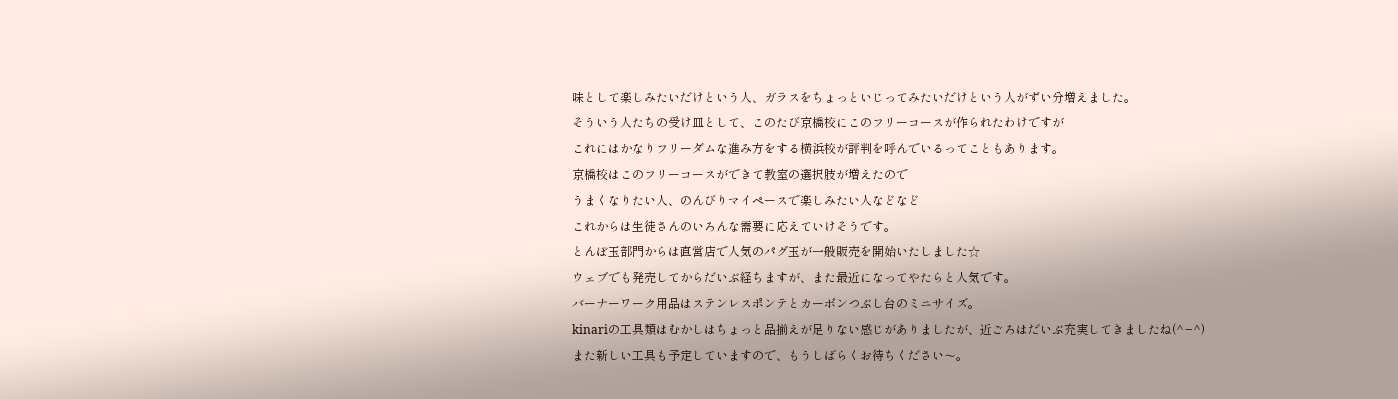味として楽しみたいだけという人、ガラスをちょっといじってみたいだけという人がずい分増えました。
そういう人たちの受け皿として、このたび京橋校にこのフリーコースが作られたわけですが
これにはかなりフリーダムな進み方をする横浜校が評判を呼んでいるってこともあります。
京橋校はこのフリーコースができて教室の選択肢が増えたので
うまくなりたい人、のんびりマイペースで楽しみたい人などなど
これからは生徒さんのいろんな需要に応えていけそうです。
とんぼ玉部門からは直営店で人気のパグ玉が一般販売を開始いたしました☆
ウェブでも発売してからだいぶ経ちますが、また最近になってやたらと人気です。
バーナーワーク用品はステンレスポンテとカーボンつぶし台のミニサイズ。
kinariの工具類はむかしはちょっと品揃えが足りない感じがありましたが、近ごろはだいぶ充実してきましたね(^−^)
また新しい工具も予定していますので、もうしばらくお待ちください〜。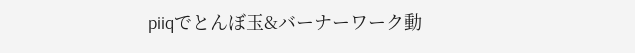piiqでとんぼ玉&バーナーワーク動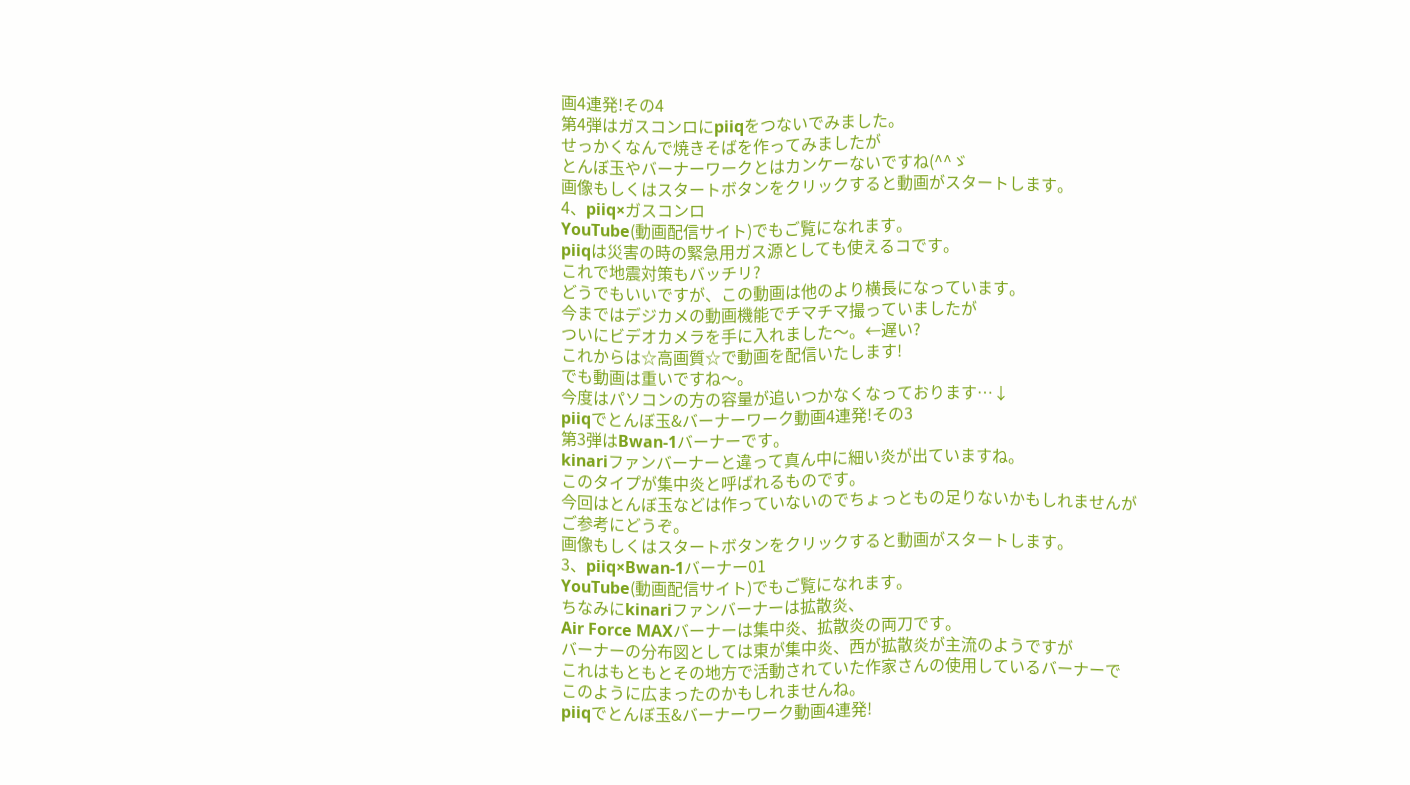画4連発!その4
第4弾はガスコンロにpiiqをつないでみました。
せっかくなんで焼きそばを作ってみましたが
とんぼ玉やバーナーワークとはカンケーないですね(^^ゞ
画像もしくはスタートボタンをクリックすると動画がスタートします。
4、piiq×ガスコンロ
YouTube(動画配信サイト)でもご覧になれます。
piiqは災害の時の緊急用ガス源としても使えるコです。
これで地震対策もバッチリ?
どうでもいいですが、この動画は他のより横長になっています。
今まではデジカメの動画機能でチマチマ撮っていましたが
ついにビデオカメラを手に入れました〜。←遅い?
これからは☆高画質☆で動画を配信いたします!
でも動画は重いですね〜。
今度はパソコンの方の容量が追いつかなくなっております…↓
piiqでとんぼ玉&バーナーワーク動画4連発!その3
第3弾はBwan-1バーナーです。
kinariファンバーナーと違って真ん中に細い炎が出ていますね。
このタイプが集中炎と呼ばれるものです。
今回はとんぼ玉などは作っていないのでちょっともの足りないかもしれませんが
ご参考にどうぞ。
画像もしくはスタートボタンをクリックすると動画がスタートします。
3、piiq×Bwan-1バーナー01
YouTube(動画配信サイト)でもご覧になれます。
ちなみにkinariファンバーナーは拡散炎、
Air Force MAXバーナーは集中炎、拡散炎の両刀です。
バーナーの分布図としては東が集中炎、西が拡散炎が主流のようですが
これはもともとその地方で活動されていた作家さんの使用しているバーナーで
このように広まったのかもしれませんね。
piiqでとんぼ玉&バーナーワーク動画4連発!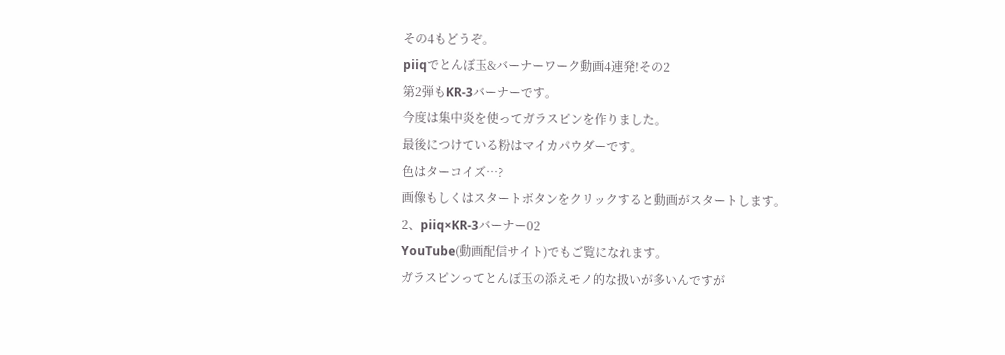その4もどうぞ。
piiqでとんぼ玉&バーナーワーク動画4連発!その2
第2弾もKR-3バーナーです。
今度は集中炎を使ってガラスピンを作りました。
最後につけている粉はマイカパウダーです。
色はターコイズ…?
画像もしくはスタートボタンをクリックすると動画がスタートします。
2、piiq×KR-3バーナー02
YouTube(動画配信サイト)でもご覧になれます。
ガラスピンってとんぼ玉の添えモノ的な扱いが多いんですが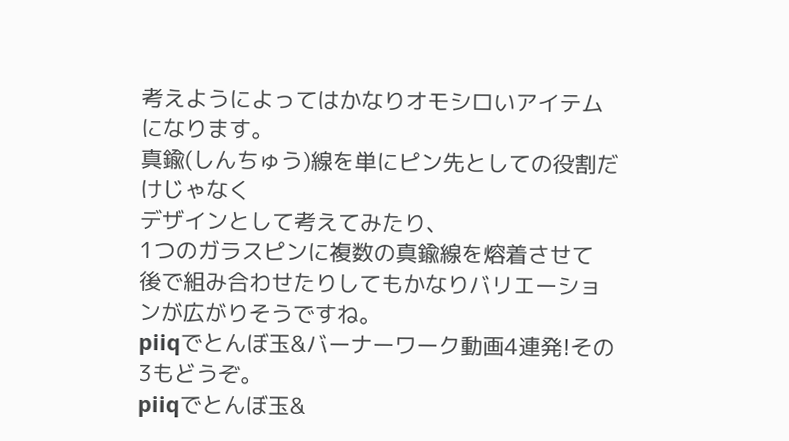考えようによってはかなりオモシロいアイテムになります。
真鍮(しんちゅう)線を単にピン先としての役割だけじゃなく
デザインとして考えてみたり、
1つのガラスピンに複数の真鍮線を熔着させて
後で組み合わせたりしてもかなりバリエーションが広がりそうですね。
piiqでとんぼ玉&バーナーワーク動画4連発!その3もどうぞ。
piiqでとんぼ玉&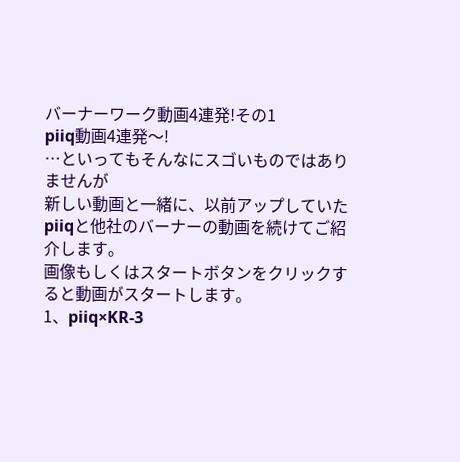バーナーワーク動画4連発!その1
piiq動画4連発〜!
…といってもそんなにスゴいものではありませんが
新しい動画と一緒に、以前アップしていたpiiqと他社のバーナーの動画を続けてご紹介します。
画像もしくはスタートボタンをクリックすると動画がスタートします。
1、piiq×KR-3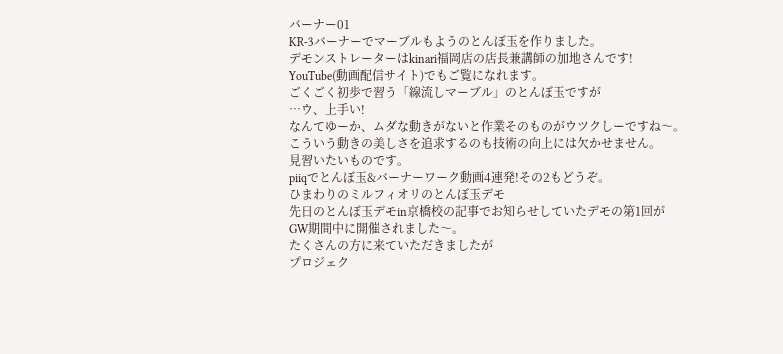バーナー01
KR-3バーナーでマーブルもようのとんぼ玉を作りました。
デモンストレーターはkinari福岡店の店長兼講師の加地さんです!
YouTube(動画配信サイト)でもご覧になれます。
ごくごく初歩で習う「線流しマーブル」のとんぼ玉ですが
…ウ、上手い!
なんてゆーか、ムダな動きがないと作業そのものがウツクしーですね〜。
こういう動きの美しさを追求するのも技術の向上には欠かせません。
見習いたいものです。
piiqでとんぼ玉&バーナーワーク動画4連発!その2もどうぞ。
ひまわりのミルフィオリのとんぼ玉デモ
先日のとんぼ玉デモin京橋校の記事でお知らせしていたデモの第1回が
GW期間中に開催されました〜。
たくさんの方に来ていただきましたが
プロジェク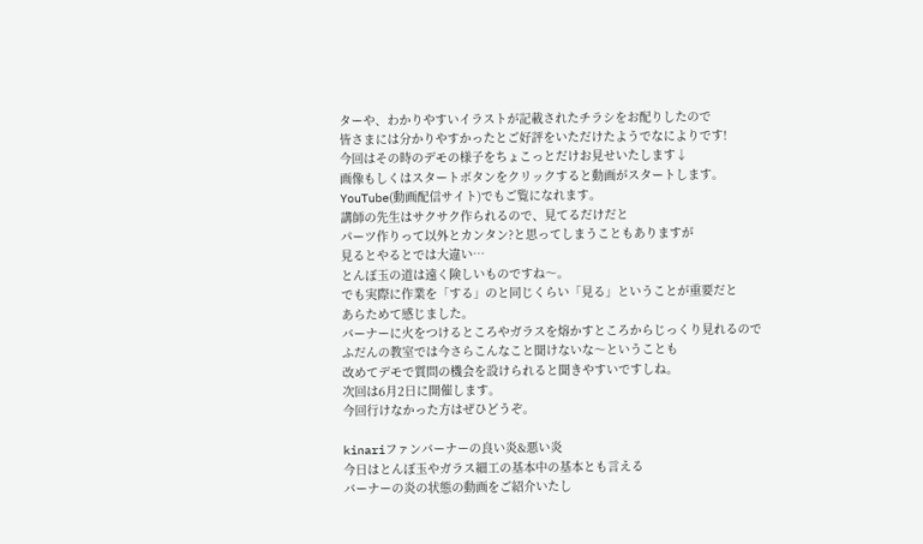ターや、わかりやすいイラストが記載されたチラシをお配りしたので
皆さまには分かりやすかったとご好評をいただけたようでなによりです!
今回はその時のデモの様子をちょこっとだけお見せいたします↓
画像もしくはスタートボタンをクリックすると動画がスタートします。
YouTube(動画配信サイト)でもご覧になれます。
講師の先生はサクサク作られるので、見てるだけだと
パーツ作りって以外とカンタン?と思ってしまうこともありますが
見るとやるとでは大違い…
とんぼ玉の道は遠く険しいものですね〜。
でも実際に作業を「する」のと同じくらい「見る」ということが重要だと
あらためて感じました。
バーナーに火をつけるところやガラスを熔かすところからじっくり見れるので
ふだんの教室では今さらこんなこと聞けないな〜ということも
改めてデモで質問の機会を設けられると聞きやすいですしね。
次回は6月2日に開催します。
今回行けなかった方はぜひどうぞ。

kinariファンバーナーの良い炎&悪い炎
今日はとんぼ玉やガラス細工の基本中の基本とも言える
バーナーの炎の状態の動画をご紹介いたし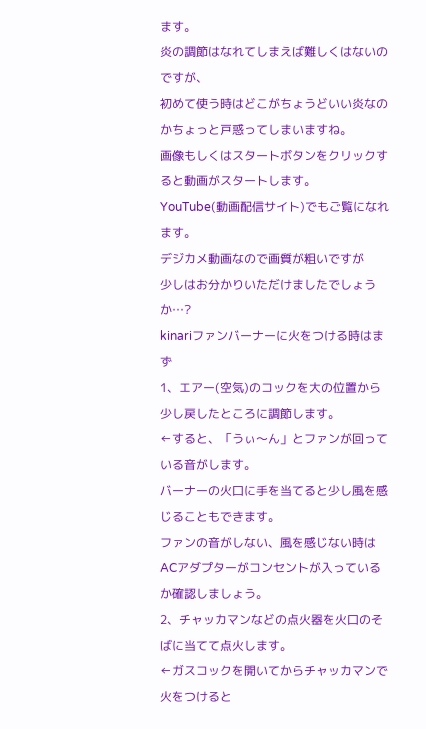ます。
炎の調節はなれてしまえば難しくはないのですが、
初めて使う時はどこがちょうどいい炎なのかちょっと戸惑ってしまいますね。
画像もしくはスタートボタンをクリックすると動画がスタートします。
YouTube(動画配信サイト)でもご覧になれます。
デジカメ動画なので画質が粗いですが
少しはお分かりいただけましたでしょうか…?
kinariファンバーナーに火をつける時はまず
1、エアー(空気)のコックを大の位置から少し戻したところに調節します。
←すると、「うぃ〜ん」とファンが回っている音がします。
バーナーの火口に手を当てると少し風を感じることもできます。
ファンの音がしない、風を感じない時はACアダプターがコンセントが入っているか確認しましょう。
2、チャッカマンなどの点火器を火口のそばに当てて点火します。
←ガスコックを開いてからチャッカマンで火をつけると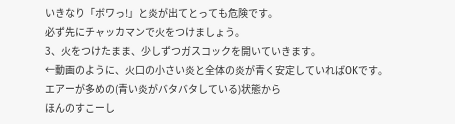いきなり「ボワっ!」と炎が出てとっても危険です。
必ず先にチャッカマンで火をつけましょう。
3、火をつけたまま、少しずつガスコックを開いていきます。
←動画のように、火口の小さい炎と全体の炎が青く安定していればOKです。
エアーが多めの(青い炎がバタバタしている)状態から
ほんのすこーし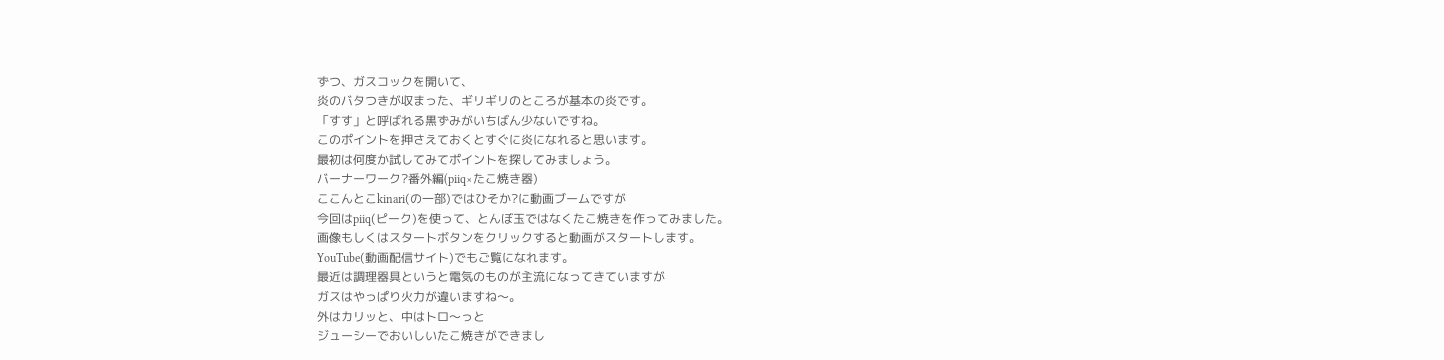ずつ、ガスコックを開いて、
炎のバタつきが収まった、ギリギリのところが基本の炎です。
「すす」と呼ばれる黒ずみがいちばん少ないですね。
このポイントを押さえておくとすぐに炎になれると思います。
最初は何度か試してみてポイントを探してみましょう。
バーナーワーク?番外編(piiq×たこ焼き器)
ここんとこkinari(の一部)ではひそか?に動画ブームですが
今回はpiiq(ピーク)を使って、とんぼ玉ではなくたこ焼きを作ってみました。
画像もしくはスタートボタンをクリックすると動画がスタートします。
YouTube(動画配信サイト)でもご覧になれます。
最近は調理器具というと電気のものが主流になってきていますが
ガスはやっぱり火力が違いますね〜。
外はカリッと、中はトロ〜っと
ジューシーでおいしいたこ焼きができまし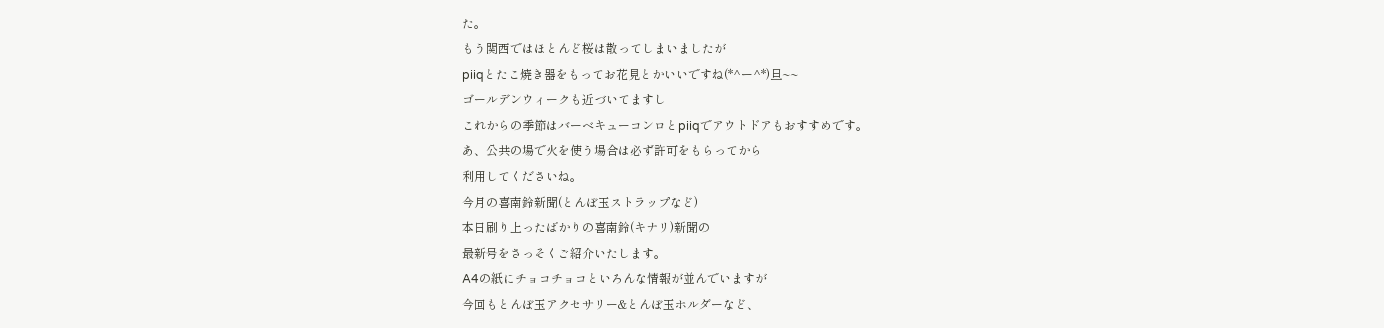た。
もう関西ではほとんど桜は散ってしまいましたが
piiqとたこ焼き器をもってお花見とかいいですね(*^ー^*)旦~~
ゴールデンウィークも近づいてますし
これからの季節はバーベキューコンロとpiiqでアウトドアもおすすめです。
あ、公共の場で火を使う場合は必ず許可をもらってから
利用してくださいね。
今月の喜南鈴新聞(とんぼ玉ストラップなど)
本日刷り上ったばかりの喜南鈴(キナリ)新聞の
最新号をさっそくご紹介いたします。
A4の紙にチョコチョコといろんな情報が並んでいますが
今回もとんぼ玉アクセサリー&とんぼ玉ホルダーなど、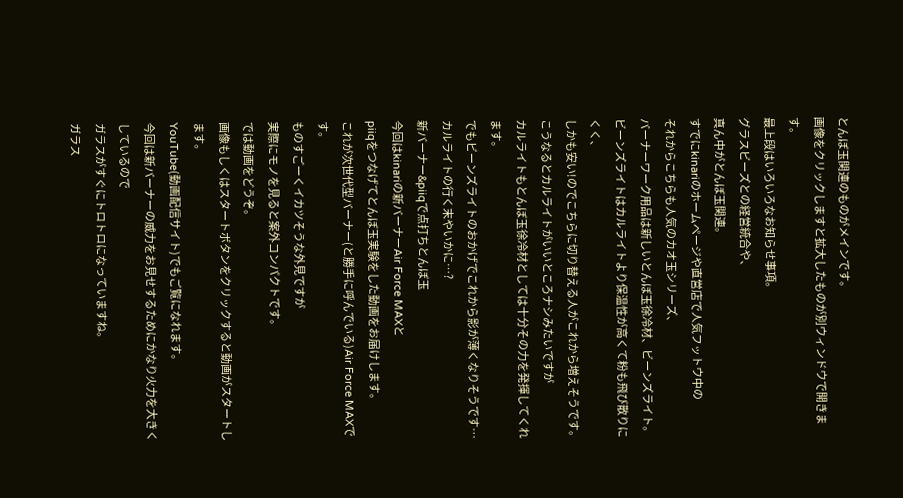とんぼ玉関連のものがメインです。
画像をクリックしますと拡大したものが別ウィンドウで開きます。
最上段はいろいろなお知らせ事項。
グラスビーズとの経営統合や、
真ん中がとんぼ玉関連。
すでにkinariのホームページや直営店で人気フットウ中の
それからこちらも人気のカオ玉シリーズ、
バーナーワーク用品は新しいとんぼ玉徐冷材、ビーンズライト。
ビーンズライトはカルライトより保温性が高くて粉も飛び散りにくく、
しかも安い!のでこちらに切り替える人がこれから増えそうです。
こうなるとカルライトがいいところナシみたいですが
カルライトもとんぼ玉徐冷材としては十分その力を発揮してくれます。
でもビーンズライトのおかげでこれから影が薄くなりそうです…
カルライトの行く末やいかに…?
新バーナー&piiqで点打ちとんぼ玉
今回はkinariの新バーナーAir Force MAXと
piiqをつなげてとんぼ玉実験をした動画をお届けします。
これが次世代型バーナー(と勝手に呼んでいる)Air Force MAXです。
ものすごーくイカツそうな外見ですが
実際にモノを見ると案外コンパクトです。
では動画をどうぞ。
画像もしくはスタートボタンをクリックすると動画がスタートします。
YouTube(動画配信サイト)でもご覧になれます。
今回は新バーナーの威力をお見せするためにかなり火力を大きくしているので
ガラスがすぐにトロトロになっていますね。
ガラス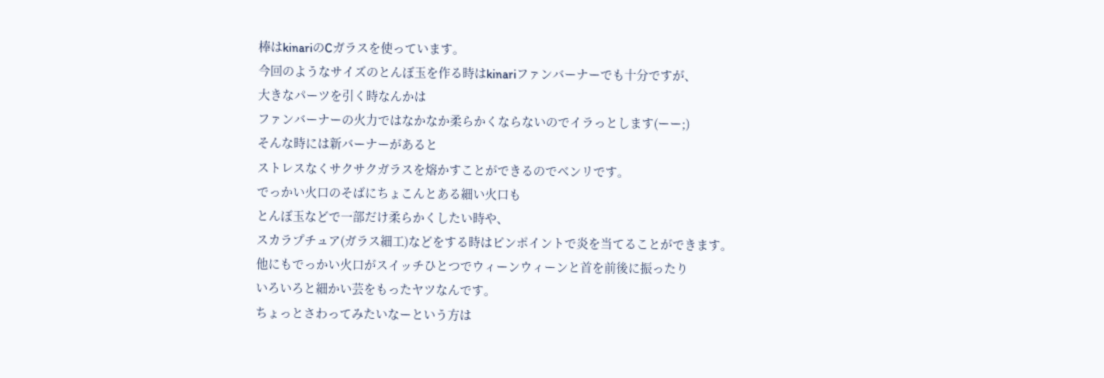棒はkinariのCガラスを使っています。
今回のようなサイズのとんぼ玉を作る時はkinariファンバーナーでも十分ですが、
大きなパーツを引く時なんかは
ファンバーナーの火力ではなかなか柔らかくならないのでイラっとします(ーー;)
そんな時には新バーナーがあると
ストレスなくサクサクガラスを熔かすことができるのでベンリです。
でっかい火口のそばにちょこんとある細い火口も
とんぼ玉などで一部だけ柔らかくしたい時や、
スカラプチュア(ガラス細工)などをする時はピンポイントで炎を当てることができます。
他にもでっかい火口がスイッチひとつでウィーンウィーンと首を前後に振ったり
いろいろと細かい芸をもったヤツなんです。
ちょっとさわってみたいなーという方は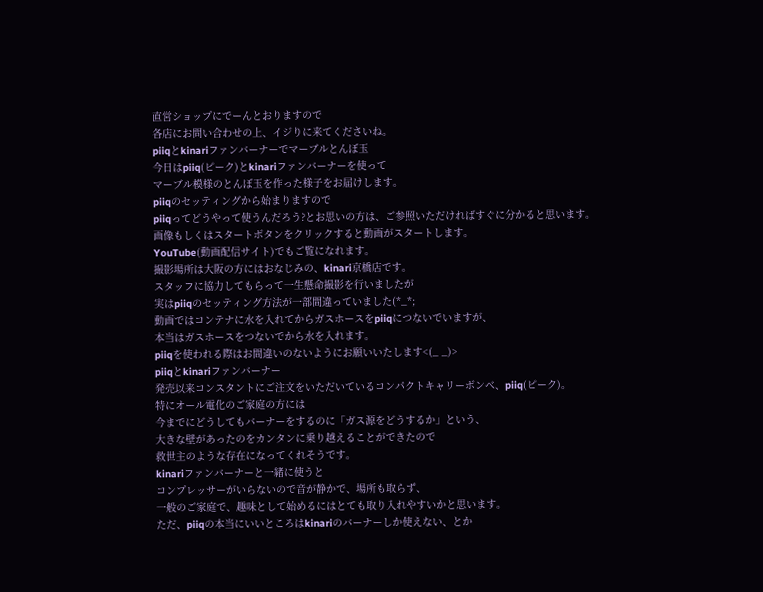直営ショップにでーんとおりますので
各店にお問い合わせの上、イジりに来てくださいね。
piiqとkinariファンバーナーでマーブルとんぼ玉
今日はpiiq(ピーク)とkinariファンバーナーを使って
マーブル模様のとんぼ玉を作った様子をお届けします。
piiqのセッティングから始まりますので
piiqってどうやって使うんだろう?とお思いの方は、ご参照いただければすぐに分かると思います。
画像もしくはスタートボタンをクリックすると動画がスタートします。
YouTube(動画配信サイト)でもご覧になれます。
撮影場所は大阪の方にはおなじみの、kinari京橋店です。
スタッフに協力してもらって一生懸命撮影を行いましたが
実はpiiqのセッティング方法が一部間違っていました(*_*;
動画ではコンテナに水を入れてからガスホースをpiiqにつないでいますが、
本当はガスホースをつないでから水を入れます。
piiqを使われる際はお間違いのないようにお願いいたします<(_ _)>
piiqとkinariファンバーナー
発売以来コンスタントにご注文をいただいているコンパクトキャリーボンベ、piiq(ピーク)。
特にオール電化のご家庭の方には
今までにどうしてもバーナーをするのに「ガス源をどうするか」という、
大きな壁があったのをカンタンに乗り越えることができたので
救世主のような存在になってくれそうです。
kinariファンバーナーと一緒に使うと
コンプレッサーがいらないので音が静かで、場所も取らず、
一般のご家庭で、趣味として始めるにはとても取り入れやすいかと思います。
ただ、piiqの本当にいいところはkinariのバーナーしか使えない、とか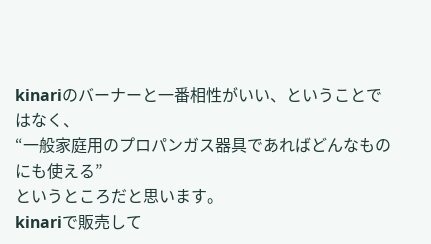kinariのバーナーと一番相性がいい、ということではなく、
“一般家庭用のプロパンガス器具であればどんなものにも使える”
というところだと思います。
kinariで販売して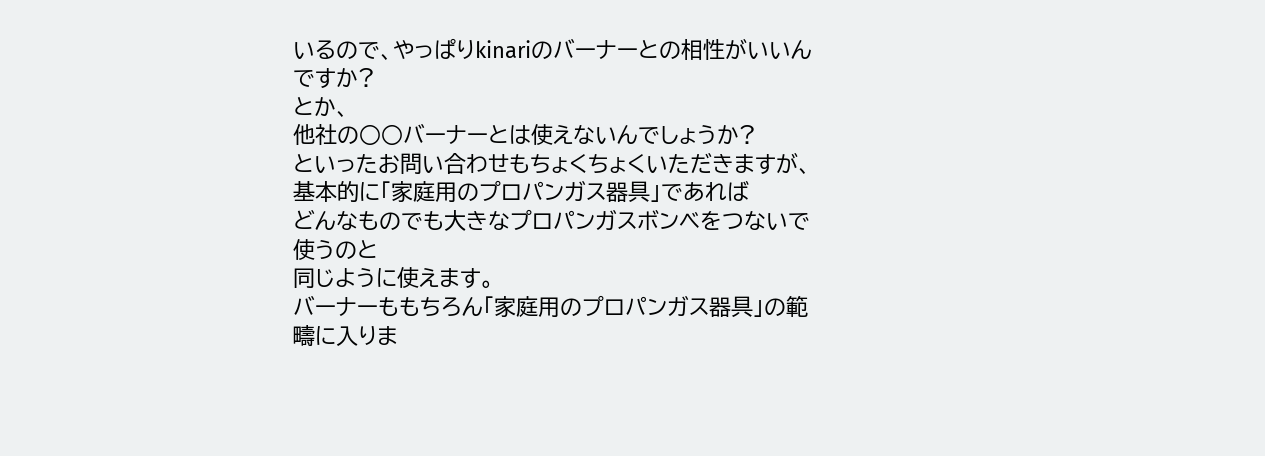いるので、やっぱりkinariのバーナーとの相性がいいんですか?
とか、
他社の○○バーナーとは使えないんでしょうか?
といったお問い合わせもちょくちょくいただきますが、
基本的に「家庭用のプロパンガス器具」であれば
どんなものでも大きなプロパンガスボンベをつないで使うのと
同じように使えます。
バーナーももちろん「家庭用のプロパンガス器具」の範疇に入りま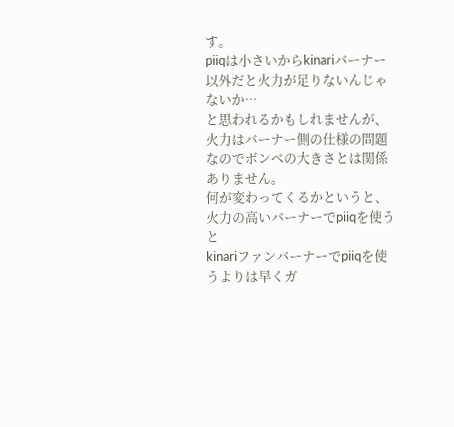す。
piiqは小さいからkinariバーナー以外だと火力が足りないんじゃないか…
と思われるかもしれませんが、
火力はバーナー側の仕様の問題なのでボンベの大きさとは関係ありません。
何が変わってくるかというと、火力の高いバーナーでpiiqを使うと
kinariファンバーナーでpiiqを使うよりは早くガ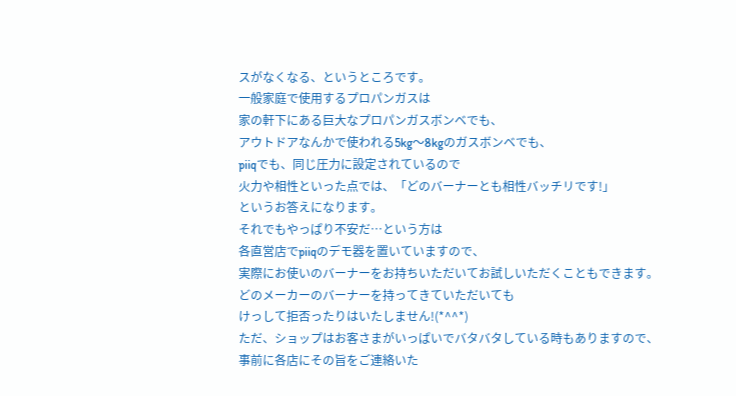スがなくなる、というところです。
一般家庭で使用するプロパンガスは
家の軒下にある巨大なプロパンガスボンベでも、
アウトドアなんかで使われる5kg〜8kgのガスボンベでも、
piiqでも、同じ圧力に設定されているので
火力や相性といった点では、「どのバーナーとも相性バッチリです!」
というお答えになります。
それでもやっぱり不安だ…という方は
各直営店でpiiqのデモ器を置いていますので、
実際にお使いのバーナーをお持ちいただいてお試しいただくこともできます。
どのメーカーのバーナーを持ってきていただいても
けっして拒否ったりはいたしません!(*^^*)
ただ、ショップはお客さまがいっぱいでバタバタしている時もありますので、
事前に各店にその旨をご連絡いた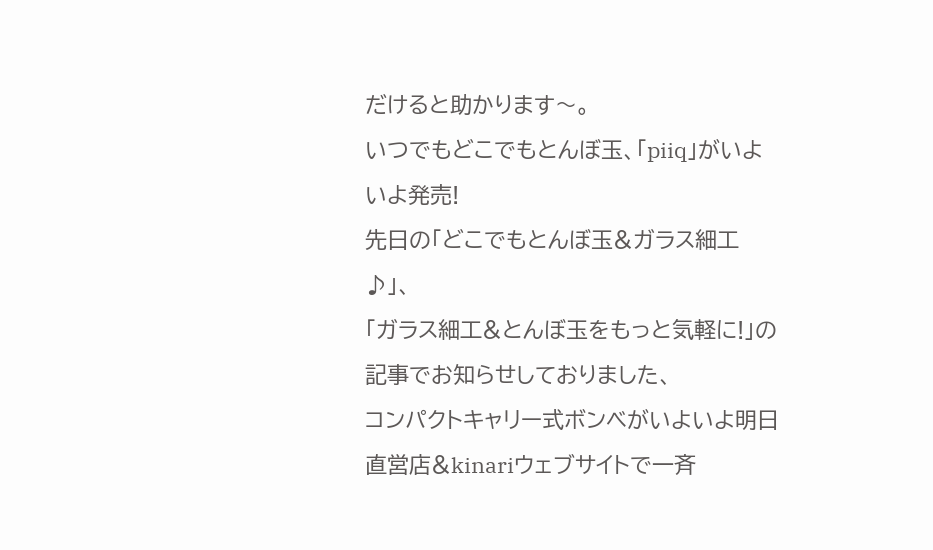だけると助かります〜。
いつでもどこでもとんぼ玉、「piiq」がいよいよ発売!
先日の「どこでもとんぼ玉&ガラス細工♪」、
「ガラス細工&とんぼ玉をもっと気軽に!」の記事でお知らせしておりました、
コンパクトキャリー式ボンベがいよいよ明日
直営店&kinariウェブサイトで一斉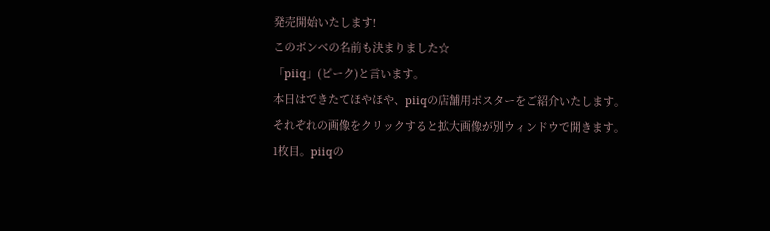発売開始いたします!
このボンベの名前も決まりました☆
「piiq」(ピーク)と言います。
本日はできたてほやほや、piiqの店舗用ポスターをご紹介いたします。
それぞれの画像をクリックすると拡大画像が別ウィンドウで開きます。
1枚目。piiqの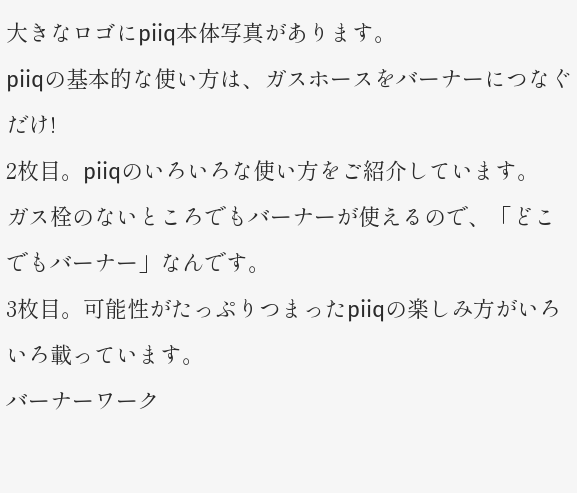大きなロゴにpiiq本体写真があります。
piiqの基本的な使い方は、ガスホースをバーナーにつなぐだけ!
2枚目。piiqのいろいろな使い方をご紹介しています。
ガス栓のないところでもバーナーが使えるので、「どこでもバーナー」なんです。
3枚目。可能性がたっぷりつまったpiiqの楽しみ方がいろいろ載っています。
バーナーワーク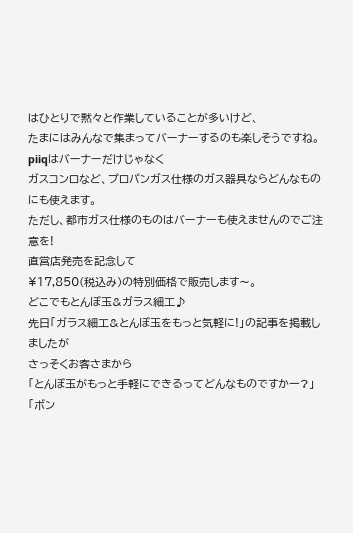はひとりで黙々と作業していることが多いけど、
たまにはみんなで集まってバーナーするのも楽しそうですね。
piiqはバーナーだけじゃなく
ガスコンロなど、プロパンガス仕様のガス器具ならどんなものにも使えます。
ただし、都市ガス仕様のものはバーナーも使えませんのでご注意を!
直営店発売を記念して
¥17,850(税込み)の特別価格で販売します〜。
どこでもとんぼ玉&ガラス細工♪
先日「ガラス細工&とんぼ玉をもっと気軽に!」の記事を掲載しましたが
さっそくお客さまから
「とんぼ玉がもっと手軽にできるってどんなものですかー?」
「ボン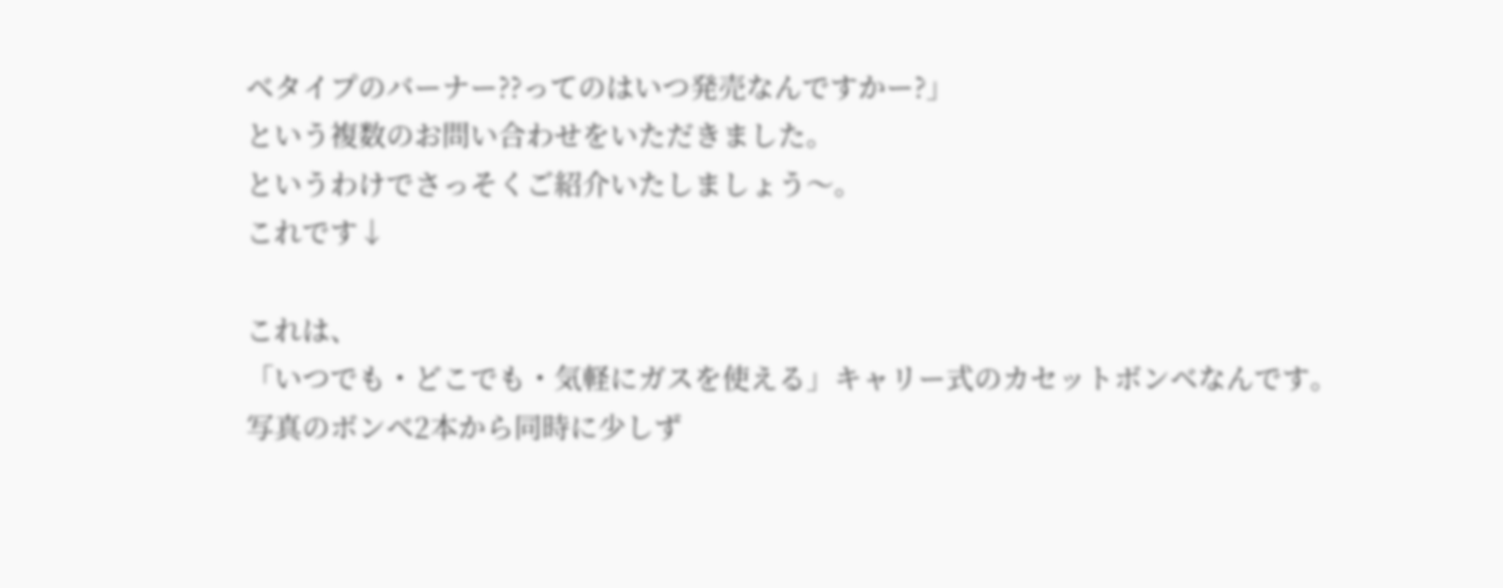ベタイプのバーナー??ってのはいつ発売なんですかー?」
という複数のお問い合わせをいただきました。
というわけでさっそくご紹介いたしましょう〜。
これです↓

これは、
「いつでも・どこでも・気軽にガスを使える」キャリー式のカセットボンベなんです。
写真のボンベ2本から同時に少しず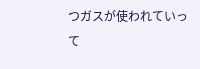つガスが使われていって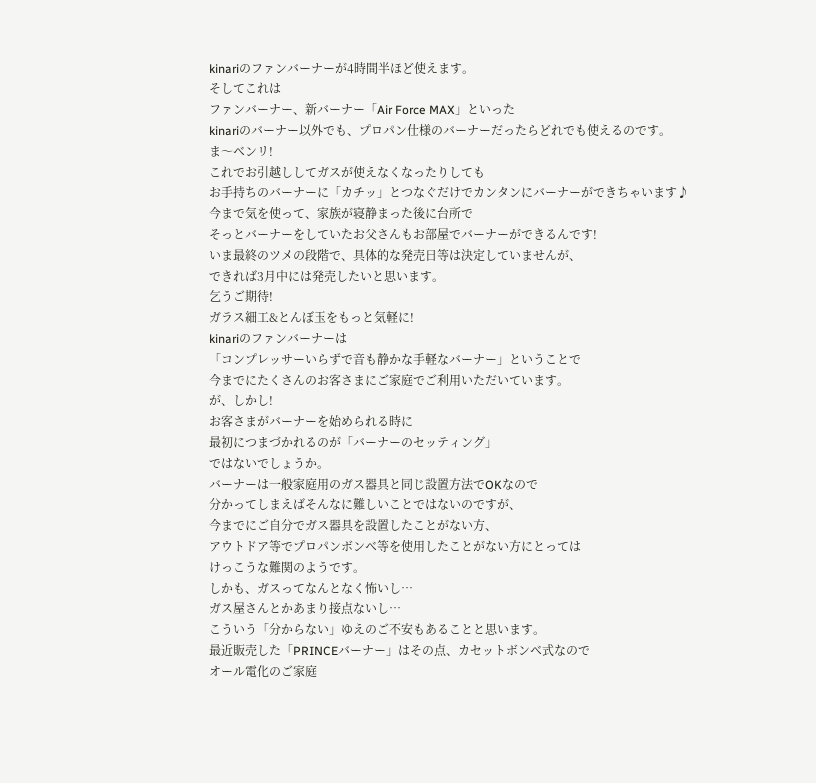kinariのファンバーナーが4時間半ほど使えます。
そしてこれは
ファンバーナー、新バーナー「Air Force MAX」といった
kinariのバーナー以外でも、プロパン仕様のバーナーだったらどれでも使えるのです。
ま〜ベンリ!
これでお引越ししてガスが使えなくなったりしても
お手持ちのバーナーに「カチッ」とつなぐだけでカンタンにバーナーができちゃいます♪
今まで気を使って、家族が寝静まった後に台所で
そっとバーナーをしていたお父さんもお部屋でバーナーができるんです!
いま最終のツメの段階で、具体的な発売日等は決定していませんが、
できれば3月中には発売したいと思います。
乞うご期待!
ガラス細工&とんぼ玉をもっと気軽に!
kinariのファンバーナーは
「コンプレッサーいらずで音も静かな手軽なバーナー」ということで
今までにたくさんのお客さまにご家庭でご利用いただいています。
が、しかし!
お客さまがバーナーを始められる時に
最初につまづかれるのが「バーナーのセッティング」
ではないでしょうか。
バーナーは一般家庭用のガス器具と同じ設置方法でOKなので
分かってしまえばそんなに難しいことではないのですが、
今までにご自分でガス器具を設置したことがない方、
アウトドア等でプロパンボンベ等を使用したことがない方にとっては
けっこうな難関のようです。
しかも、ガスってなんとなく怖いし…
ガス屋さんとかあまり接点ないし…
こういう「分からない」ゆえのご不安もあることと思います。
最近販売した「PRINCEバーナー」はその点、カセットボンベ式なので
オール電化のご家庭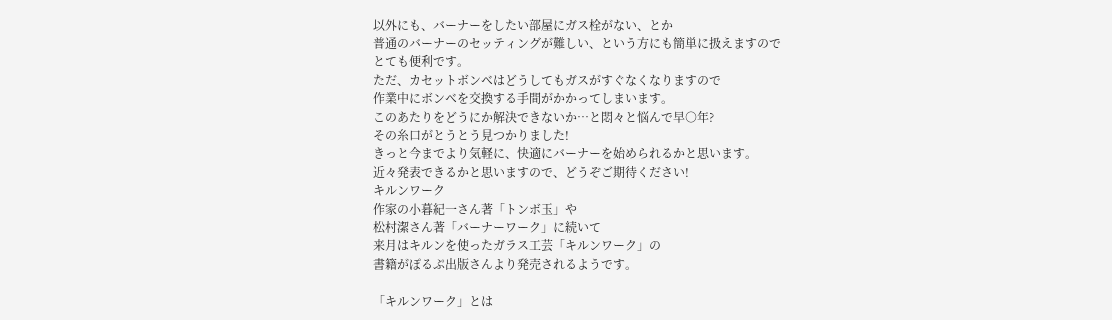以外にも、バーナーをしたい部屋にガス栓がない、とか
普通のバーナーのセッティングが難しい、という方にも簡単に扱えますので
とても便利です。
ただ、カセットボンベはどうしてもガスがすぐなくなりますので
作業中にボンベを交換する手間がかかってしまいます。
このあたりをどうにか解決できないか…と悶々と悩んで早○年?
その糸口がとうとう見つかりました!
きっと今までより気軽に、快適にバーナーを始められるかと思います。
近々発表できるかと思いますので、どうぞご期待ください!
キルンワーク
作家の小暮紀一さん著「トンボ玉」や
松村潔さん著「バーナーワーク」に続いて
来月はキルンを使ったガラス工芸「キルンワーク」の
書籍がぽるぷ出版さんより発売されるようです。

「キルンワーク」とは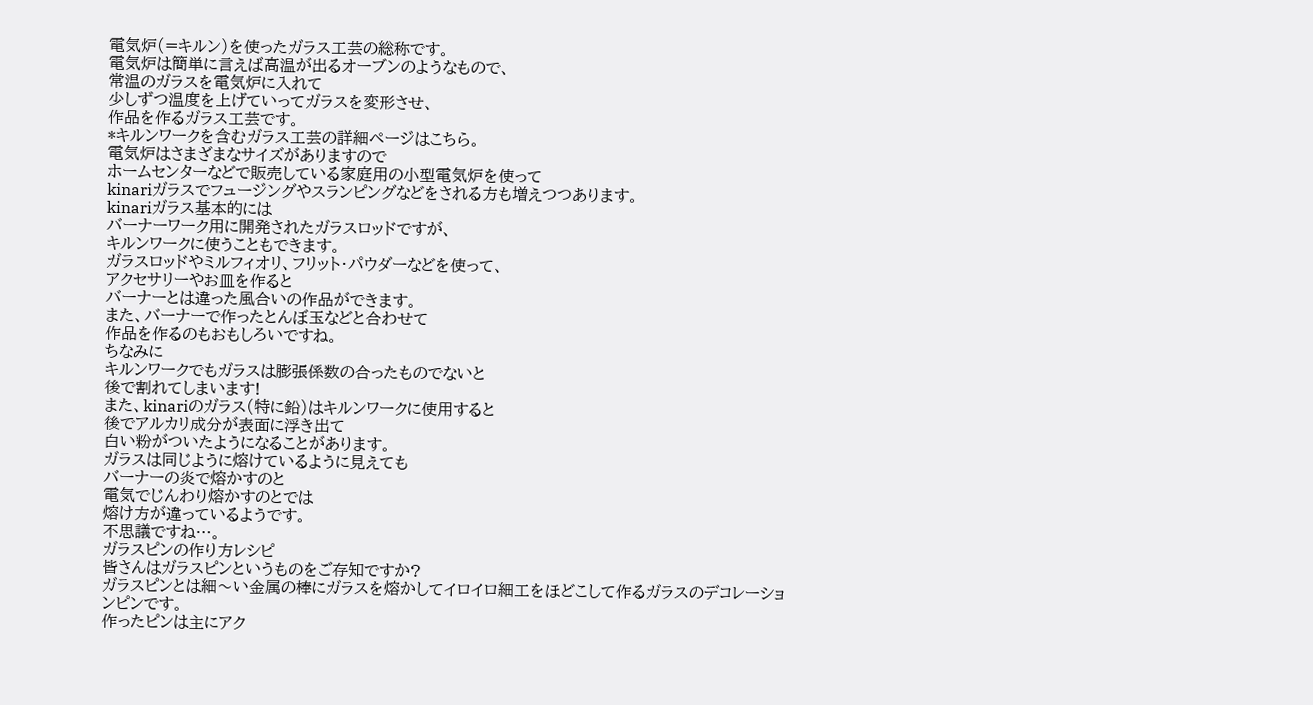電気炉(=キルン)を使ったガラス工芸の総称です。
電気炉は簡単に言えば高温が出るオーブンのようなもので、
常温のガラスを電気炉に入れて
少しずつ温度を上げていってガラスを変形させ、
作品を作るガラス工芸です。
*キルンワークを含むガラス工芸の詳細ページはこちら。
電気炉はさまざまなサイズがありますので
ホームセンターなどで販売している家庭用の小型電気炉を使って
kinariガラスでフュージングやスランピングなどをされる方も増えつつあります。
kinariガラス基本的には
バーナーワーク用に開発されたガラスロッドですが、
キルンワークに使うこともできます。
ガラスロッドやミルフィオリ、フリット・パウダーなどを使って、
アクセサリーやお皿を作ると
バーナーとは違った風合いの作品ができます。
また、バーナーで作ったとんぼ玉などと合わせて
作品を作るのもおもしろいですね。
ちなみに
キルンワークでもガラスは膨張係数の合ったものでないと
後で割れてしまいます!
また、kinariのガラス(特に鉛)はキルンワークに使用すると
後でアルカリ成分が表面に浮き出て
白い粉がついたようになることがあります。
ガラスは同じように熔けているように見えても
バーナーの炎で熔かすのと
電気でじんわり熔かすのとでは
熔け方が違っているようです。
不思議ですね…。
ガラスピンの作り方レシピ
皆さんはガラスピンというものをご存知ですか?
ガラスピンとは細〜い金属の棒にガラスを熔かしてイロイロ細工をほどこして作るガラスのデコレーションピンです。
作ったピンは主にアク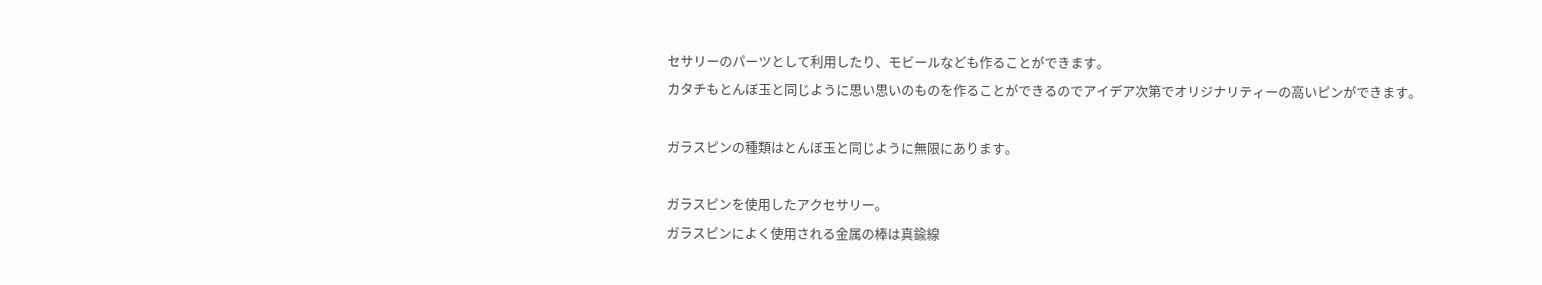セサリーのパーツとして利用したり、モビールなども作ることができます。
カタチもとんぼ玉と同じように思い思いのものを作ることができるのでアイデア次第でオリジナリティーの高いピンができます。

ガラスピンの種類はとんぼ玉と同じように無限にあります。

ガラスピンを使用したアクセサリー。
ガラスピンによく使用される金属の棒は真鍮線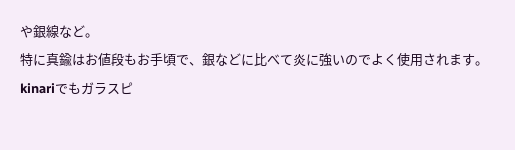や銀線など。
特に真鍮はお値段もお手頃で、銀などに比べて炎に強いのでよく使用されます。
kinariでもガラスピ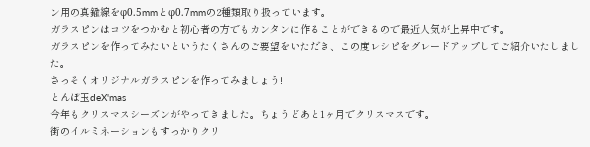ン用の真鍮線をφ0.5mmとφ0.7mmの2種類取り扱っています。
ガラスピンはコツをつかむと初心者の方でもカンタンに作ることができるので最近人気が上昇中です。
ガラスピンを作ってみたいというたくさんのご要望をいただき、この度レシピをグレードアップしてご紹介いたしました。
さっそくオリジナルガラスピンを作ってみましょう!
とんぼ玉deX'mas
今年もクリスマスシーズンがやってきました。ちょうどあと1ヶ月でクリスマスです。
街のイルミネーションもすっかりクリ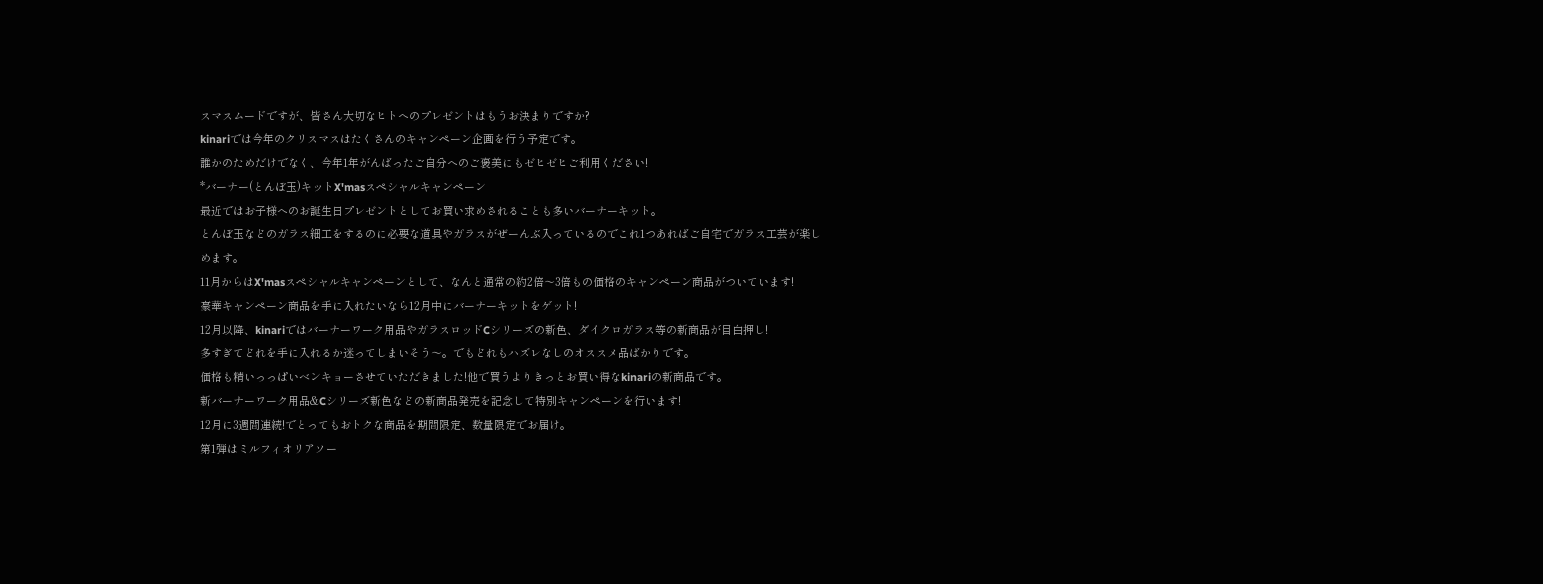スマスムードですが、皆さん大切なヒトへのプレゼントはもうお決まりですか?
kinariでは今年のクリスマスはたくさんのキャンペーン企画を行う予定です。
誰かのためだけでなく、今年1年がんばったご自分へのご褒美にもゼヒゼヒご利用ください!
*バーナー(とんぼ玉)キットX'masスペシャルキャンペーン
最近ではお子様へのお誕生日プレゼントとしてお買い求めされることも多いバーナーキット。
とんぼ玉などのガラス細工をするのに必要な道具やガラスがぜーんぶ入っているのでこれ1つあればご自宅でガラス工芸が楽しめます。
11月からはX'masスペシャルキャンペーンとして、なんと通常の約2倍〜3倍もの価格のキャンペーン商品がついています!
豪華キャンペーン商品を手に入れたいなら12月中にバーナーキットをゲット!
12月以降、kinariではバーナーワーク用品やガラスロッドCシリーズの新色、ダイクロガラス等の新商品が目白押し!
多すぎてどれを手に入れるか迷ってしまいそう〜。でもどれもハズレなしのオススメ品ばかりです。
価格も精いっっぱいベンキョーさせていただきました!他で買うよりきっとお買い得なkinariの新商品です。
新バーナーワーク用品&Cシリーズ新色などの新商品発売を記念して特別キャンペーンを行います!
12月に3週間連続!でとってもおトクな商品を期間限定、数量限定でお届け。
第1弾はミルフィオリアソー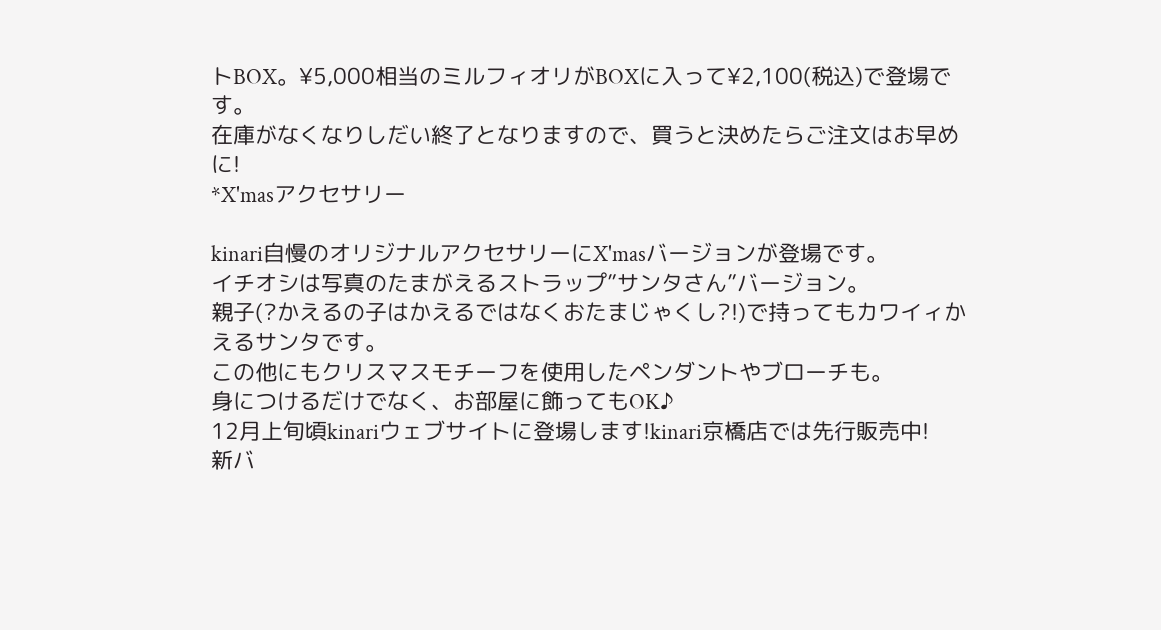トBOX。¥5,000相当のミルフィオリがBOXに入って¥2,100(税込)で登場です。
在庫がなくなりしだい終了となりますので、買うと決めたらご注文はお早めに!
*X'masアクセサリー

kinari自慢のオリジナルアクセサリーにX'masバージョンが登場です。
イチオシは写真のたまがえるストラップ”サンタさん”バージョン。
親子(?かえるの子はかえるではなくおたまじゃくし?!)で持ってもカワイィかえるサンタです。
この他にもクリスマスモチーフを使用したペンダントやブローチも。
身につけるだけでなく、お部屋に飾ってもOK♪
12月上旬頃kinariウェブサイトに登場します!kinari京橋店では先行販売中!
新バ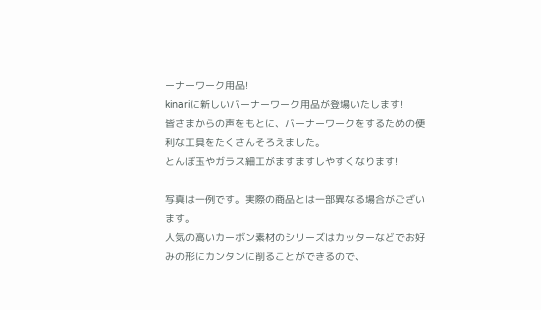ーナーワーク用品!
kinariに新しいバーナーワーク用品が登場いたします!
皆さまからの声をもとに、バーナーワークをするための便利な工具をたくさんそろえました。
とんぼ玉やガラス細工がますますしやすくなります!

写真は一例です。実際の商品とは一部異なる場合がございます。
人気の高いカーボン素材のシリーズはカッターなどでお好みの形にカンタンに削ることができるので、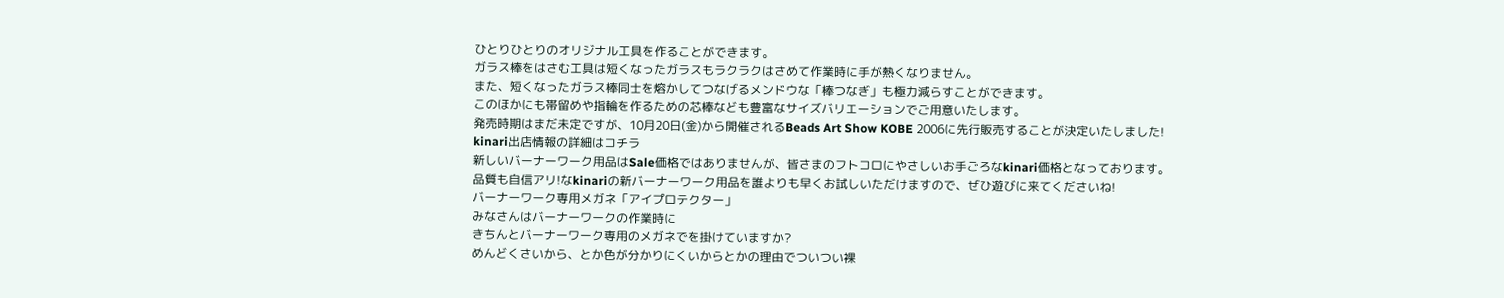ひとりひとりのオリジナル工具を作ることができます。
ガラス棒をはさむ工具は短くなったガラスもラクラクはさめて作業時に手が熱くなりません。
また、短くなったガラス棒同士を熔かしてつなげるメンドウな「棒つなぎ」も極力減らすことができます。
このほかにも帯留めや指輪を作るための芯棒なども豊富なサイズバリエーションでご用意いたします。
発売時期はまだ未定ですが、10月20日(金)から開催されるBeads Art Show KOBE 2006に先行販売することが決定いたしました!
kinari出店情報の詳細はコチラ
新しいバーナーワーク用品はSale価格ではありませんが、皆さまのフトコロにやさしいお手ごろなkinari価格となっております。
品質も自信アリ!なkinariの新バーナーワーク用品を誰よりも早くお試しいただけますので、ぜひ遊びに来てくださいね!
バーナーワーク専用メガネ「アイプロテクター」
みなさんはバーナーワークの作業時に
きちんとバーナーワーク専用のメガネでを掛けていますか?
めんどくさいから、とか色が分かりにくいからとかの理由でついつい裸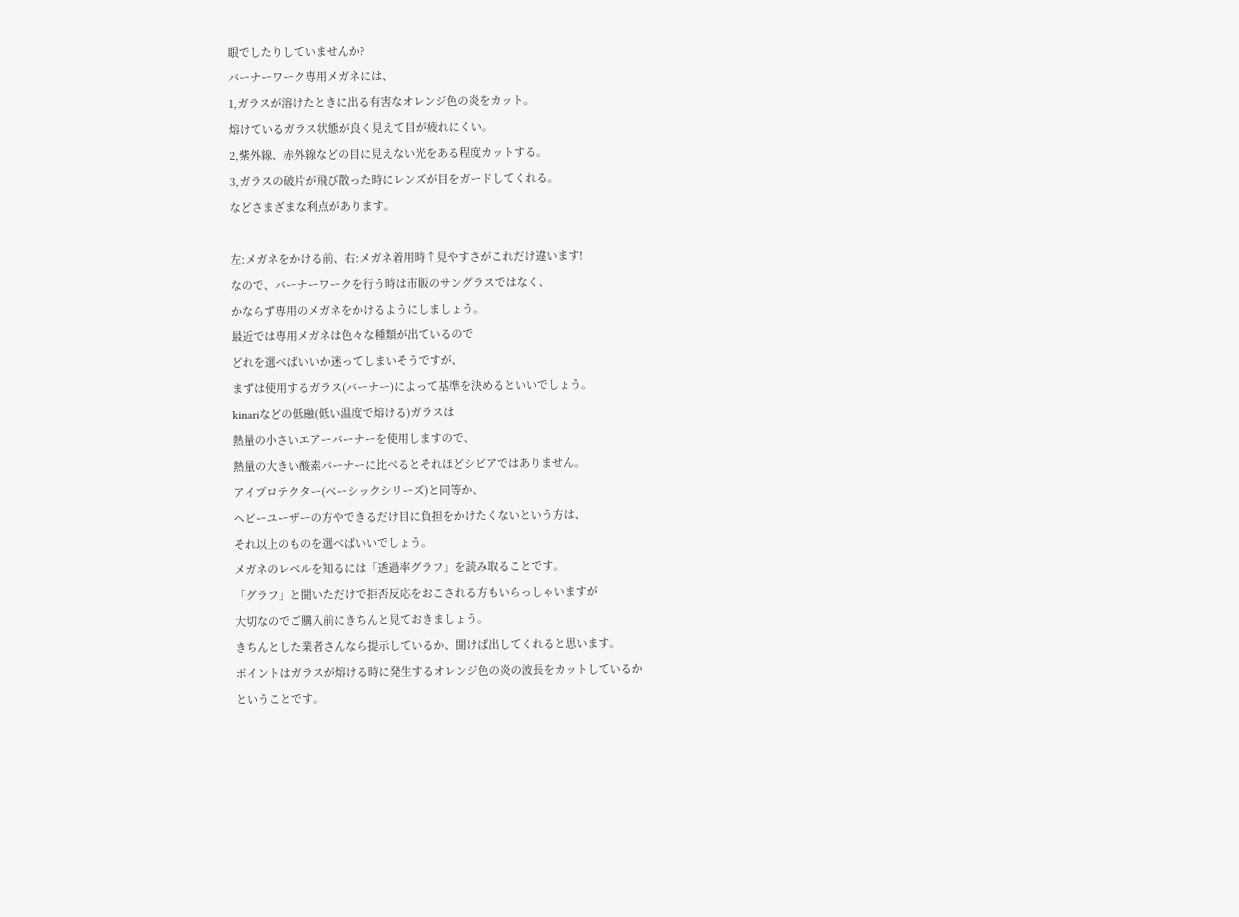眼でしたりしていませんか?
バーナーワーク専用メガネには、
1,ガラスが溶けたときに出る有害なオレンジ色の炎をカット。
熔けているガラス状態が良く見えて目が疲れにくい。
2,紫外線、赤外線などの目に見えない光をある程度カットする。
3,ガラスの破片が飛び散った時にレンズが目をガードしてくれる。
などさまざまな利点があります。

左:メガネをかける前、右:メガネ着用時↑見やすさがこれだけ違います!
なので、バーナーワークを行う時は市販のサングラスではなく、
かならず専用のメガネをかけるようにしましょう。
最近では専用メガネは色々な種類が出ているので
どれを選べばいいか迷ってしまいそうですが、
まずは使用するガラス(バーナー)によって基準を決めるといいでしょう。
kinariなどの低融(低い温度で熔ける)ガラスは
熱量の小さいエアーバーナーを使用しますので、
熱量の大きい酸素バーナーに比べるとそれほどシビアではありません。
アイプロテクター(ベーシックシリーズ)と同等か、
ヘビーユーザーの方やできるだけ目に負担をかけたくないという方は、
それ以上のものを選べばいいでしょう。
メガネのレベルを知るには「透過率グラフ」を読み取ることです。
「グラフ」と聞いただけで拒否反応をおこされる方もいらっしゃいますが
大切なのでご購入前にきちんと見ておきましょう。
きちんとした業者さんなら提示しているか、聞けば出してくれると思います。
ポイントはガラスが熔ける時に発生するオレンジ色の炎の波長をカットしているか
ということです。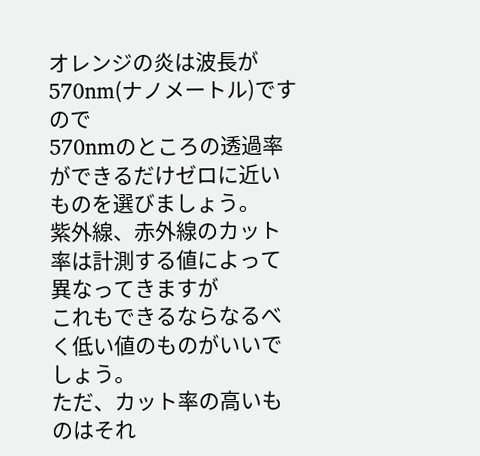オレンジの炎は波長が570nm(ナノメートル)ですので
570nmのところの透過率ができるだけゼロに近いものを選びましょう。
紫外線、赤外線のカット率は計測する値によって異なってきますが
これもできるならなるべく低い値のものがいいでしょう。
ただ、カット率の高いものはそれ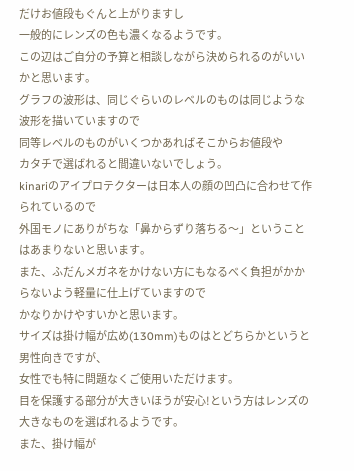だけお値段もぐんと上がりますし
一般的にレンズの色も濃くなるようです。
この辺はご自分の予算と相談しながら決められるのがいいかと思います。
グラフの波形は、同じぐらいのレベルのものは同じような波形を描いていますので
同等レベルのものがいくつかあればそこからお値段や
カタチで選ばれると間違いないでしょう。
kinariのアイプロテクターは日本人の顔の凹凸に合わせて作られているので
外国モノにありがちな「鼻からずり落ちる〜」ということはあまりないと思います。
また、ふだんメガネをかけない方にもなるべく負担がかからないよう軽量に仕上げていますので
かなりかけやすいかと思います。
サイズは掛け幅が広め(130mm)ものはとどちらかというと男性向きですが、
女性でも特に問題なくご使用いただけます。
目を保護する部分が大きいほうが安心!という方はレンズの大きなものを選ばれるようです。
また、掛け幅が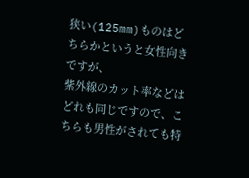狭い(125mm)ものはどちらかというと女性向きですが、
紫外線のカット率などはどれも同じですので、こちらも男性がされても特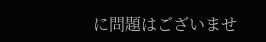に問題はございませ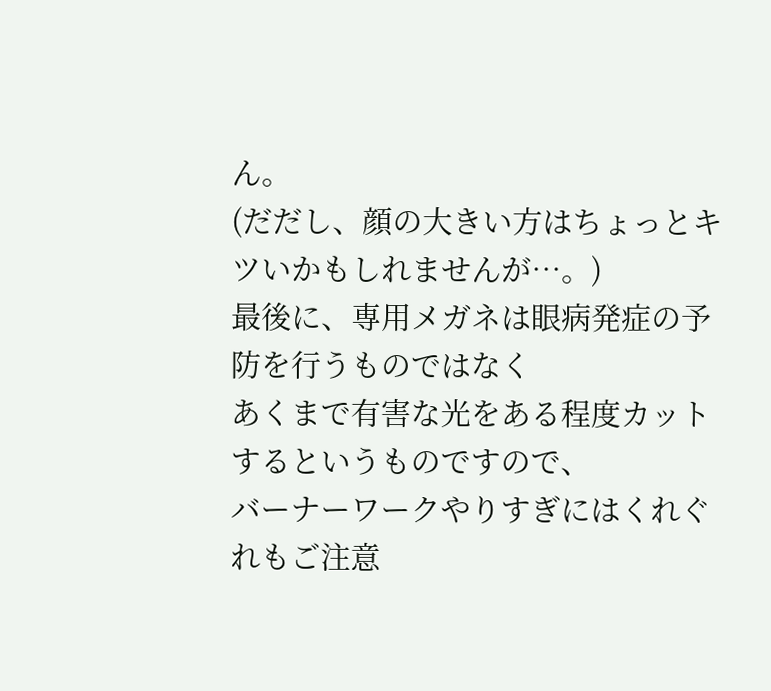ん。
(だだし、顔の大きい方はちょっとキツいかもしれませんが…。)
最後に、専用メガネは眼病発症の予防を行うものではなく
あくまで有害な光をある程度カットするというものですので、
バーナーワークやりすぎにはくれぐれもご注意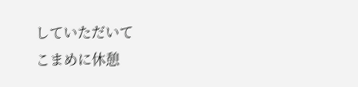していただいて
こまめに休憩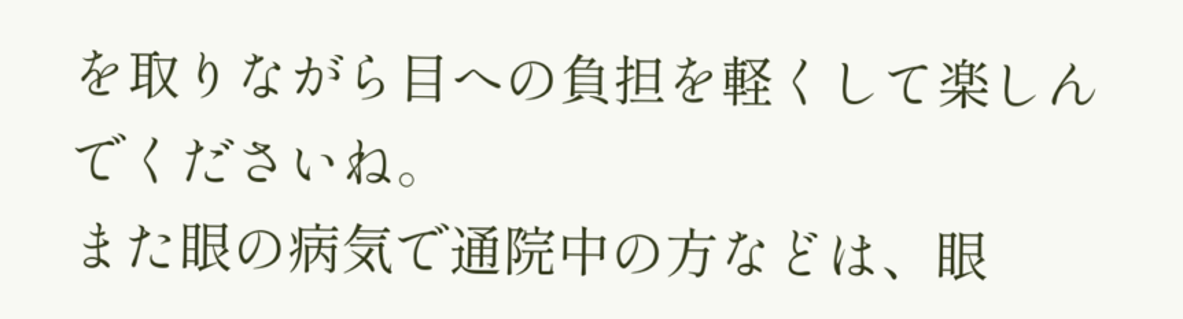を取りながら目への負担を軽くして楽しんでくださいね。
また眼の病気で通院中の方などは、眼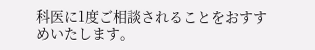科医に1度ご相談されることをおすすめいたします。